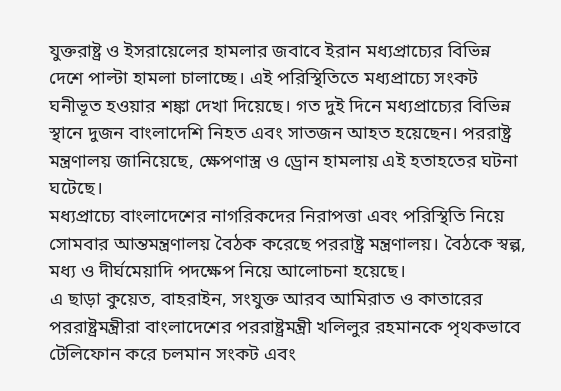যুক্তরাষ্ট্র ও ইসরায়েলের হামলার জবাবে ইরান মধ্যপ্রাচ্যের বিভিন্ন দেশে পাল্টা হামলা চালাচ্ছে। এই পরিস্থিতিতে মধ্যপ্রাচ্যে সংকট ঘনীভূত হওয়ার শঙ্কা দেখা দিয়েছে। গত দুই দিনে মধ্যপ্রাচ্যের বিভিন্ন স্থানে দুজন বাংলাদেশি নিহত এবং সাতজন আহত হয়েছেন। পররাষ্ট্র মন্ত্রণালয় জানিয়েছে, ক্ষেপণাস্ত্র ও ড্রোন হামলায় এই হতাহতের ঘটনা ঘটেছে।
মধ্যপ্রাচ্যে বাংলাদেশের নাগরিকদের নিরাপত্তা এবং পরিস্থিতি নিয়ে সোমবার আন্তমন্ত্রণালয় বৈঠক করেছে পররাষ্ট্র মন্ত্রণালয়। বৈঠকে স্বল্প, মধ্য ও দীর্ঘমেয়াদি পদক্ষেপ নিয়ে আলোচনা হয়েছে।
এ ছাড়া কুয়েত, বাহরাইন, সংযুক্ত আরব আমিরাত ও কাতারের পররাষ্ট্রমন্ত্রীরা বাংলাদেশের পররাষ্ট্রমন্ত্রী খলিলুর রহমানকে পৃথকভাবে টেলিফোন করে চলমান সংকট এবং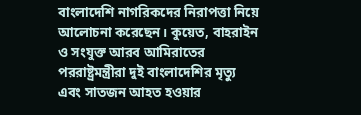বাংলাদেশি নাগরিকদের নিরাপত্তা নিয়ে আলোচনা করেছেন। কুয়েত, বাহরাইন ও সংযুক্ত আরব আমিরাতের পররাষ্ট্রমন্ত্রীরা দুই বাংলাদেশির মৃত্যু এবং সাতজন আহত হওয়ার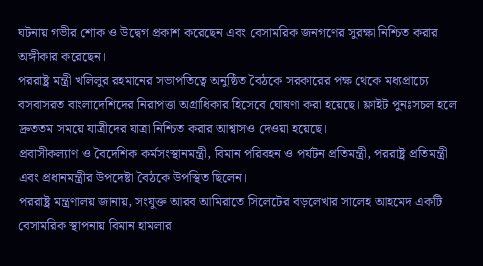ঘটনায় গভীর শোক ও উদ্বেগ প্রকাশ করেছেন এবং বেসামরিক জনগণের সুরক্ষা নিশ্চিত করার অঙ্গীকার করেছেন।
পররাষ্ট্র মন্ত্রী খলিলুর রহমানের সভাপতিত্বে অনুষ্ঠিত বৈঠকে সরকারের পক্ষ থেকে মধ্যপ্রাচ্যে বসবাসরত বাংলাদেশিদের নিরাপত্তা অগ্রাধিকার হিসেবে ঘোষণা করা হয়েছে। ফ্লাইট পুনঃসচল হলে দ্রুততম সময়ে যাত্রীদের যাত্রা নিশ্চিত করার আশ্বাসও দেওয়া হয়েছে।
প্রবাসীকল্যাণ ও বৈদেশিক কর্মসংস্থানমন্ত্রী, বিমান পরিবহন ও পর্যটন প্রতিমন্ত্রী, পররাষ্ট্র প্রতিমন্ত্রী এবং প্রধানমন্ত্রীর উপদেষ্টা বৈঠকে উপস্থিত ছিলেন।
পররাষ্ট্র মন্ত্রণালয় জানায়, সংযুক্ত আরব আমিরাতে সিলেটের বড়লেখার সালেহ আহমেদ একটি বেসামরিক স্থাপনায় বিমান হামলার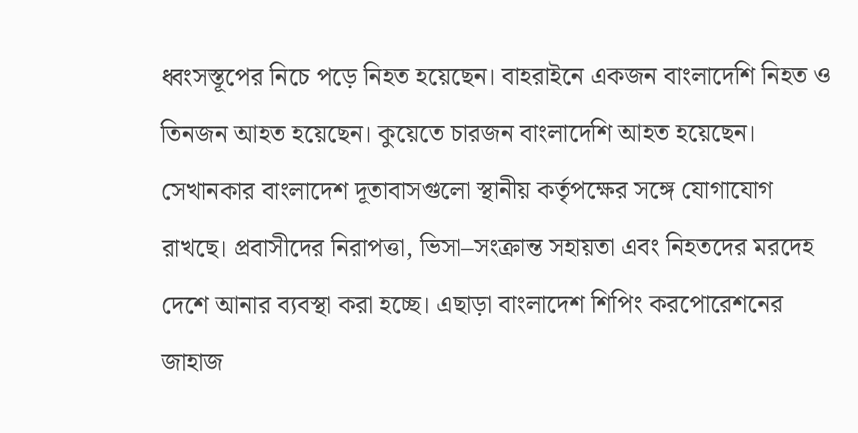ধ্বংসস্তূপের নিচে পড়ে নিহত হয়েছেন। বাহরাইনে একজন বাংলাদেশি নিহত ও তিনজন আহত হয়েছেন। কুয়েতে চারজন বাংলাদেশি আহত হয়েছেন।
সেখানকার বাংলাদেশ দূতাবাসগুলো স্থানীয় কর্তৃপক্ষের সঙ্গে যোগাযোগ রাখছে। প্রবাসীদের নিরাপত্তা, ভিসা–সংক্রান্ত সহায়তা এবং নিহতদের মরদেহ দেশে আনার ব্যবস্থা করা হচ্ছে। এছাড়া বাংলাদেশ শিপিং করপোরেশনের জাহাজ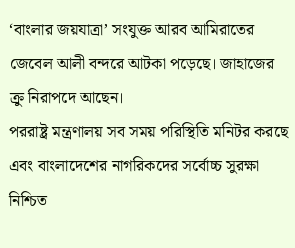‘বাংলার জয়যাত্রা’ সংযুক্ত আরব আমিরাতের জেবেল আলী বন্দরে আটকা পড়েছে। জাহাজের ক্রু নিরাপদে আছেন।
পররাষ্ট্র মন্ত্রণালয় সব সময় পরিস্থিতি মনিটর করছে এবং বাংলাদেশের নাগরিকদের সর্বোচ্চ সুরক্ষা নিশ্চিত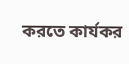করতে কার্যকর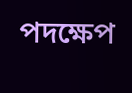পদক্ষেপ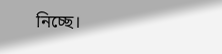নিচ্ছে।